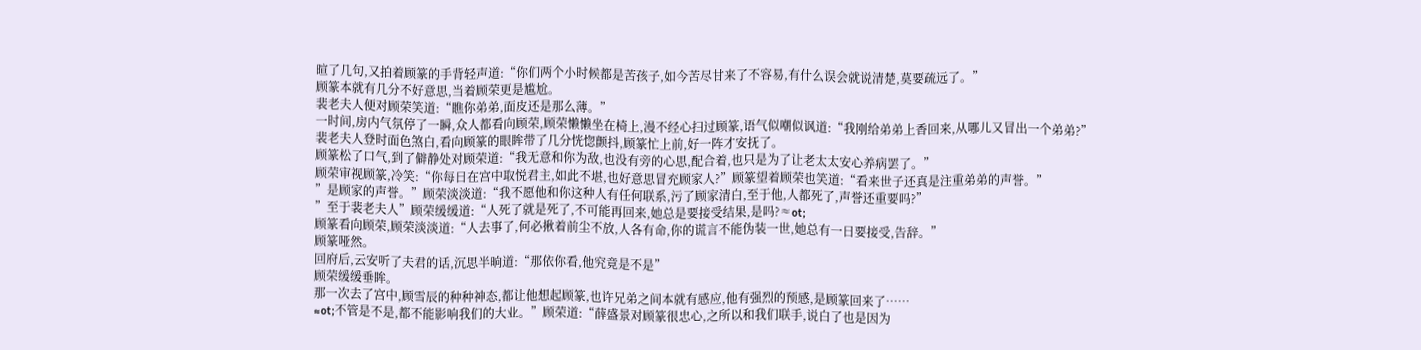暄了几句,又拍着顾篆的手背轻声道:“你们两个小时候都是苦孩子,如今苦尽甘来了不容易,有什么误会就说清楚,莫要疏远了。”
顾篆本就有几分不好意思,当着顾荣更是尴尬。
裴老夫人便对顾荣笑道:“瞧你弟弟,面皮还是那么薄。”
一时间,房内气氛停了一瞬,众人都看向顾荣,顾荣懒懒坐在椅上,漫不经心扫过顾篆,语气似嘲似讽道:“我刚给弟弟上香回来,从哪儿又冒出一个弟弟?”
裴老夫人登时面色煞白,看向顾篆的眼眸带了几分恍惚颤抖,顾篆忙上前,好一阵才安抚了。
顾篆松了口气,到了僻静处对顾荣道:“我无意和你为敌,也没有旁的心思,配合着,也只是为了让老太太安心养病罢了。”
顾荣审视顾篆,冷笑:“你每日在宫中取悦君主,如此不堪,也好意思冒充顾家人?”顾篆望着顾荣也笑道:“看来世子还真是注重弟弟的声誉。”
”是顾家的声誉。”顾荣淡淡道:“我不愿他和你这种人有任何联系,污了顾家清白,至于他,人都死了,声誉还重要吗?”
”至于裴老夫人”顾荣缓缓道:“人死了就是死了,不可能再回来,她总是要接受结果,是吗?≈ot;
顾篆看向顾荣,顾荣淡淡道:“人去事了,何必揪着前尘不放,人各有命,你的谎言不能伪装一世,她总有一日要接受,告辞。”
顾篆哑然。
回府后,云安听了夫君的话,沉思半晌道:“那依你看,他究竟是不是”
顾荣缓缓垂眸。
那一次去了宫中,顾雪辰的种种神态,都让他想起顾篆,也许兄弟之间本就有感应,他有强烈的预感,是顾篆回来了……
≈ot;不管是不是,都不能影响我们的大业。”顾荣道:“薛盛景对顾篆很忠心,之所以和我们联手,说白了也是因为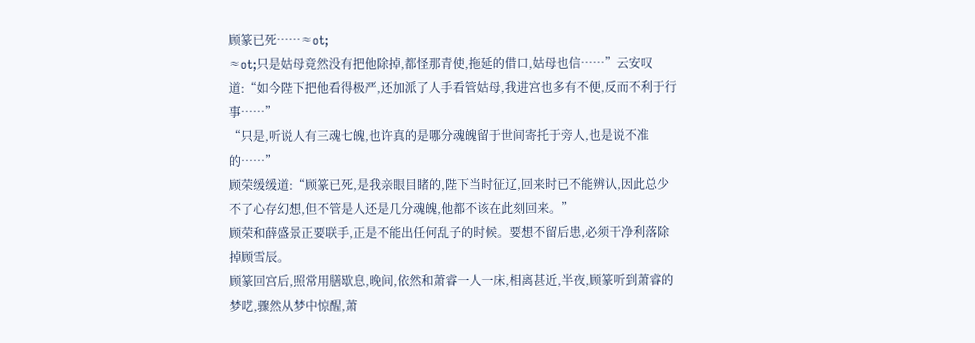顾篆已死……≈ot;
≈ot;只是姑母竟然没有把他除掉,都怪那青使,拖延的借口,姑母也信……”云安叹道:“如今陛下把他看得极严,还加派了人手看管姑母,我进宫也多有不便,反而不利于行事……”
“只是,听说人有三魂七魄,也许真的是哪分魂魄留于世间寄托于旁人,也是说不准的……”
顾荣缓缓道:“顾篆已死,是我亲眼目睹的,陛下当时征辽,回来时已不能辨认,因此总少不了心存幻想,但不管是人还是几分魂魄,他都不该在此刻回来。”
顾荣和薛盛景正要联手,正是不能出任何乱子的时候。要想不留后患,必须干净利落除掉顾雪辰。
顾篆回宫后,照常用膳歇息,晚间,依然和萧睿一人一床,相离甚近,半夜,顾篆听到萧睿的梦呓,骤然从梦中惊醒,萧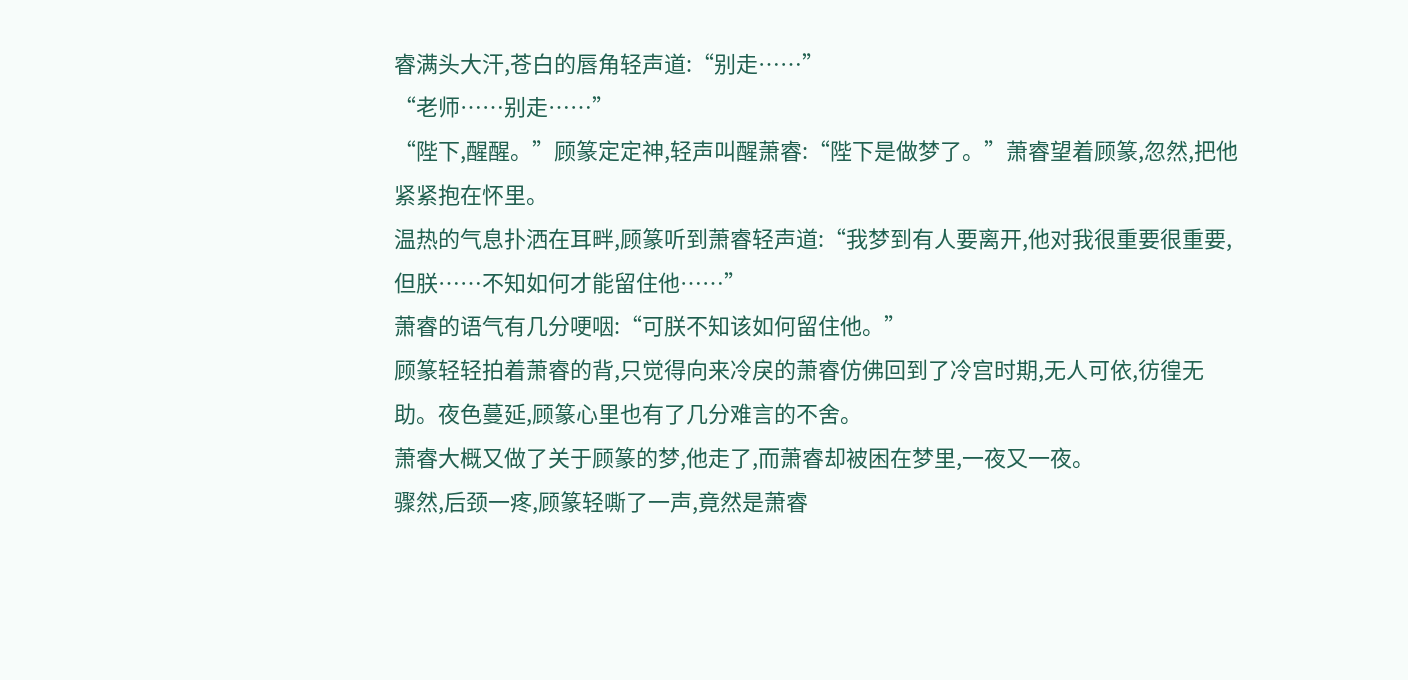睿满头大汗,苍白的唇角轻声道:“别走……”
“老师……别走……”
“陛下,醒醒。”顾篆定定神,轻声叫醒萧睿:“陛下是做梦了。”萧睿望着顾篆,忽然,把他紧紧抱在怀里。
温热的气息扑洒在耳畔,顾篆听到萧睿轻声道:“我梦到有人要离开,他对我很重要很重要,但朕……不知如何才能留住他……”
萧睿的语气有几分哽咽:“可朕不知该如何留住他。”
顾篆轻轻拍着萧睿的背,只觉得向来冷戾的萧睿仿佛回到了冷宫时期,无人可依,彷徨无助。夜色蔓延,顾篆心里也有了几分难言的不舍。
萧睿大概又做了关于顾篆的梦,他走了,而萧睿却被困在梦里,一夜又一夜。
骤然,后颈一疼,顾篆轻嘶了一声,竟然是萧睿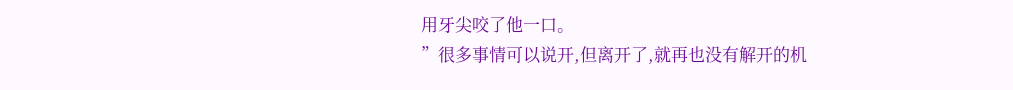用牙尖咬了他一口。
”很多事情可以说开,但离开了,就再也没有解开的机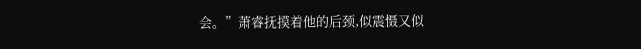会。”萧睿抚摸着他的后颈,似震慑又似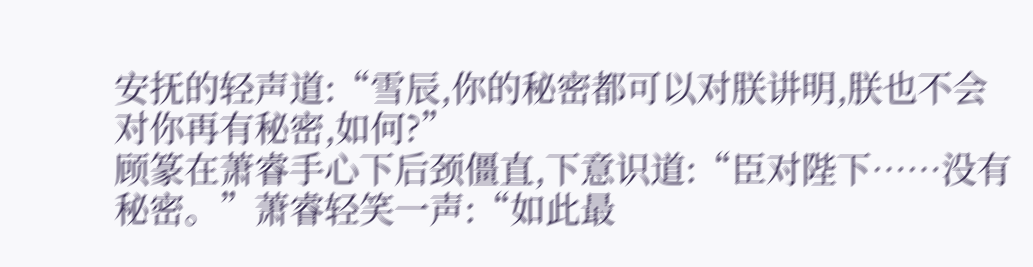安抚的轻声道:“雪辰,你的秘密都可以对朕讲明,朕也不会对你再有秘密,如何?”
顾篆在萧睿手心下后颈僵直,下意识道:“臣对陛下……没有秘密。”萧睿轻笑一声:“如此最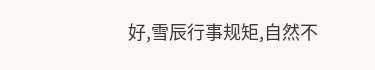好,雪辰行事规矩,自然不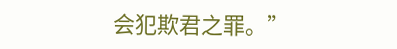会犯欺君之罪。”